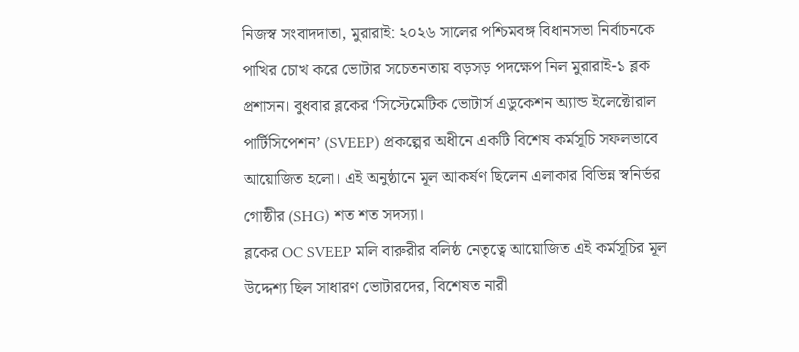নিজস্ব সংবাদদাতা, মুরারাই: ২০২৬ সালের পশ্চিমবঙ্গ বিধানসভা নির্বাচনকে পাখির চোখ করে ভোটার সচেতনতায় বড়সড় পদক্ষেপ নিল মুরারাই-১ ব্লক প্রশাসন। বুধবার ব্লকের ‘সিস্টেমেটিক ভোটার্স এডুকেশন অ্যান্ড ইলেক্টোরাল পার্টিসিপেশন’ (SVEEP) প্রকল্পের অধীনে একটি বিশেষ কর্মসূচি সফলভাবে আয়োজিত হলো। এই অনুষ্ঠানে মূল আকর্ষণ ছিলেন এলাকার বিভিন্ন স্বনির্ভর গোষ্ঠীর (SHG) শত শত সদস্যা।
ব্লকের OC SVEEP মলি বারুরীর বলিষ্ঠ নেতৃত্বে আয়োজিত এই কর্মসূচির মূল উদ্দেশ্য ছিল সাধারণ ভোটারদের, বিশেষত নারী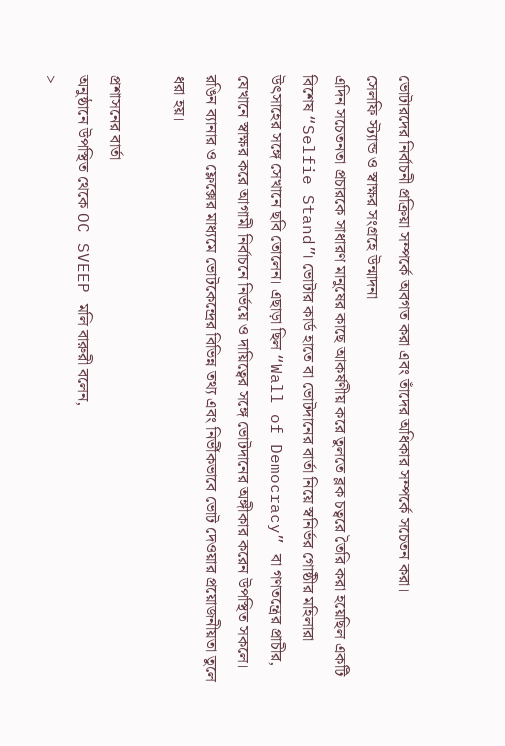ভোটারদের নির্বাচনী প্রক্রিয়া সম্পর্কে অবগত করা এবং তাঁদের অধিকার সম্পর্কে সচেতন করা।
সেলফি স্ট্যান্ড ও স্বাক্ষর সংগ্রহে উন্মাদনা
এদিন সচেতনতা প্রচারকে সাধারণ মানুষের কাছে আকর্ষণীয় করে তুলতে ব্লক চত্বরে তৈরি করা হয়েছিল একটি বিশেষ “Selfie Stand”। ভোটার কার্ড হাতে বা ভোটদানের বার্তা নিয়ে স্বনির্ভর গোষ্ঠীর মহিলারা উৎসাহের সঙ্গে সেখানে ছবি তোলেন। এছাড়া ছিল “Wall of Democracy” বা গণতন্ত্রের প্রাচীর, যেখানে স্বাক্ষর করে আগামী নির্বাচনে নির্ভয়ে ও দায়িত্বের সঙ্গে ভোটদানের অঙ্গীকার করেন উপস্থিত সকলে। রঙিন ব্যানার ও ফ্লেক্সের মাধ্যমে ভোটকেন্দ্রের বিভিন্ন তথ্য এবং নির্ভীকভাবে ভোট দেওয়ার প্রয়োজনীয়তা তুলে ধরা হয়।

প্রশাসনের বার্তা
অনুষ্ঠানে উপস্থিত থেকে OC SVEEP মলি বারুরী বলেন,
>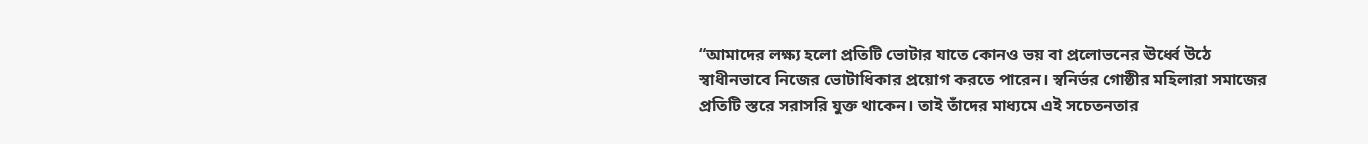“আমাদের লক্ষ্য হলো প্রতিটি ভোটার যাতে কোনও ভয় বা প্রলোভনের ঊর্ধ্বে উঠে স্বাধীনভাবে নিজের ভোটাধিকার প্রয়োগ করতে পারেন। স্বনির্ভর গোষ্ঠীর মহিলারা সমাজের প্রতিটি স্তরে সরাসরি যুক্ত থাকেন। তাই তাঁদের মাধ্যমে এই সচেতনতার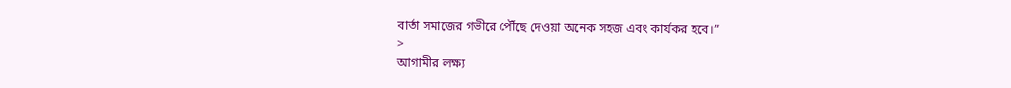বার্তা সমাজের গভীরে পৌঁছে দেওয়া অনেক সহজ এবং কার্যকর হবে।”
>
আগামীর লক্ষ্য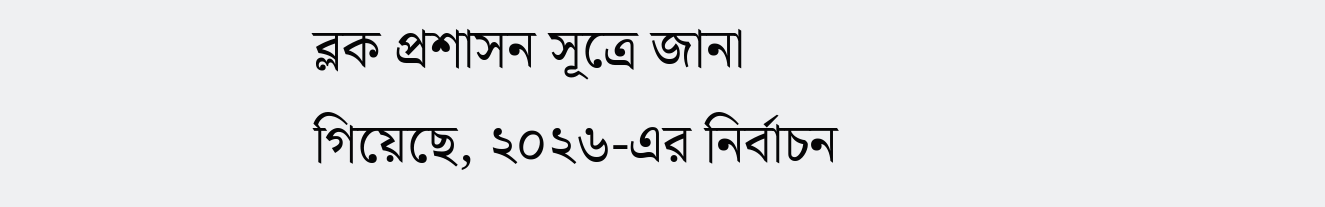ব্লক প্রশাসন সূত্রে জানা গিয়েছে, ২০২৬-এর নির্বাচন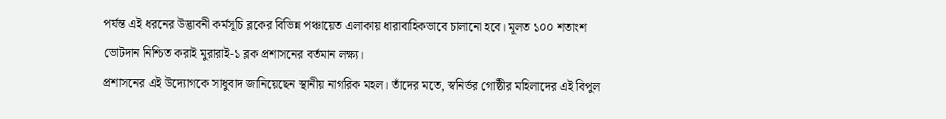পর্যন্ত এই ধরনের উদ্ভাবনী কর্মসূচি ব্লকের বিভিন্ন পঞ্চায়েত এলাকায় ধারাবাহিকভাবে চালানো হবে। মূলত ১০০ শতাংশ ভোটদান নিশ্চিত করাই মুরারাই-১ ব্লক প্রশাসনের বর্তমান লক্ষ্য।
প্রশাসনের এই উদ্যোগকে সাধুবাদ জানিয়েছেন স্থানীয় নাগরিক মহল। তাঁদের মতে, স্বনির্ভর গোষ্ঠীর মহিলাদের এই বিপুল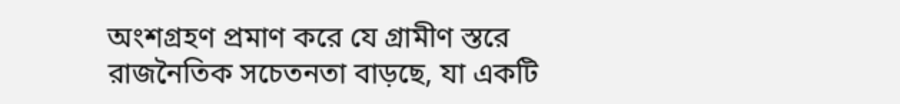অংশগ্রহণ প্রমাণ করে যে গ্রামীণ স্তরে রাজনৈতিক সচেতনতা বাড়ছে, যা একটি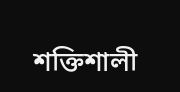শক্তিশালী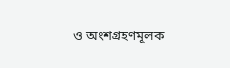ও অংশগ্রহণমূলক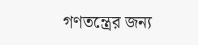গণতন্ত্রের জন্য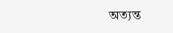অত্যন্ত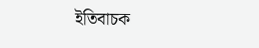ইতিবাচক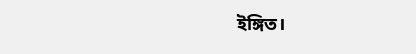ইঙ্গিত।